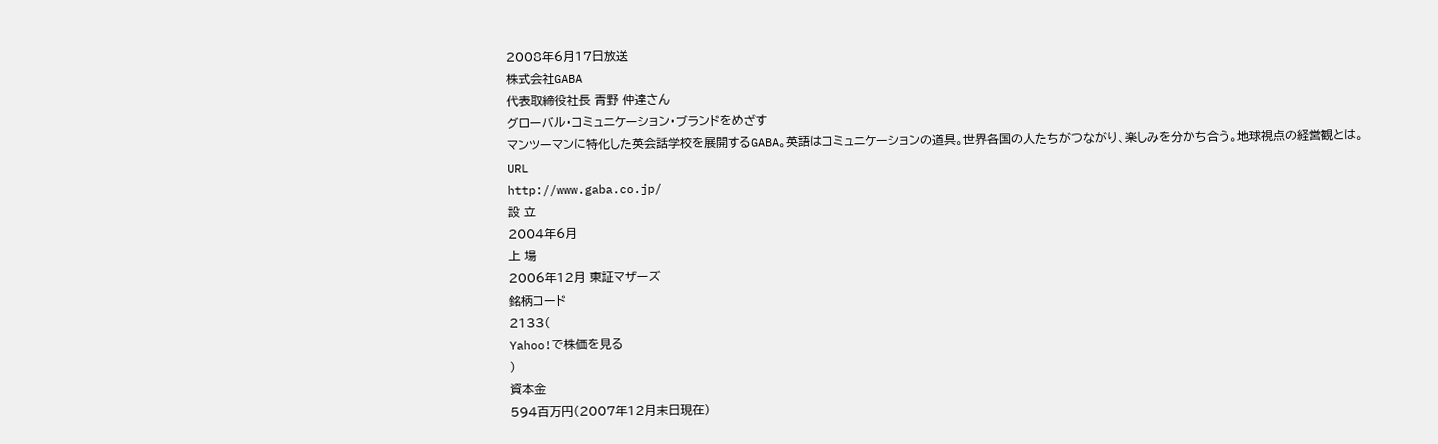2008年6月17日放送
株式会社GABA
代表取締役社長 青野 仲達さん
グローバル・コミュニケーション・ブランドをめざす
マンツーマンに特化した英会話学校を展開するGABA。英語はコミュニケーションの道具。世界各国の人たちがつながり、楽しみを分かち合う。地球視点の経営観とは。
URL
http://www.gaba.co.jp/
設 立
2004年6月
上 場
2006年12月 東証マザーズ
銘柄コード
2133(
Yahoo!で株価を見る
)
資本金
594百万円(2007年12月末日現在)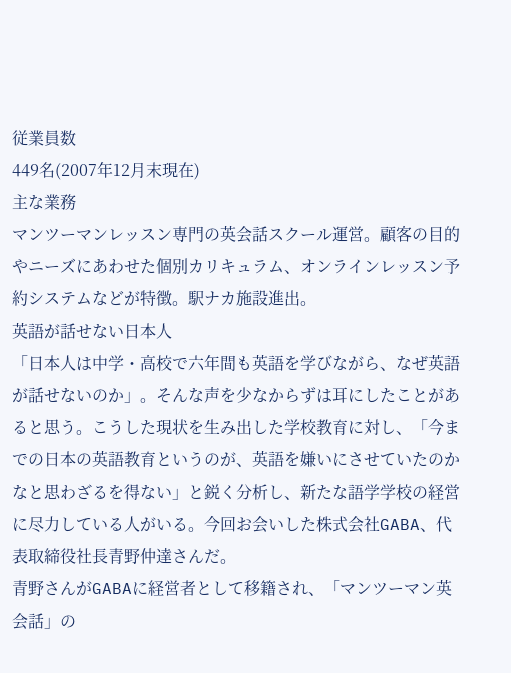従業員数
449名(2007年12月末現在)
主な業務
マンツーマンレッスン専門の英会話スクール運営。顧客の目的やニーズにあわせた個別カリキュラム、オンラインレッスン予約システムなどが特徴。駅ナカ施設進出。
英語が話せない日本人
「日本人は中学・高校で六年間も英語を学びながら、なぜ英語が話せないのか」。そんな声を少なからずは耳にしたことがあると思う。こうした現状を生み出した学校教育に対し、「今までの日本の英語教育というのが、英語を嫌いにさせていたのかなと思わざるを得ない」と鋭く分析し、新たな語学学校の経営に尽力している人がいる。今回お会いした株式会社GABA、代表取締役社長青野仲達さんだ。
青野さんがGABAに経営者として移籍され、「マンツーマン英会話」の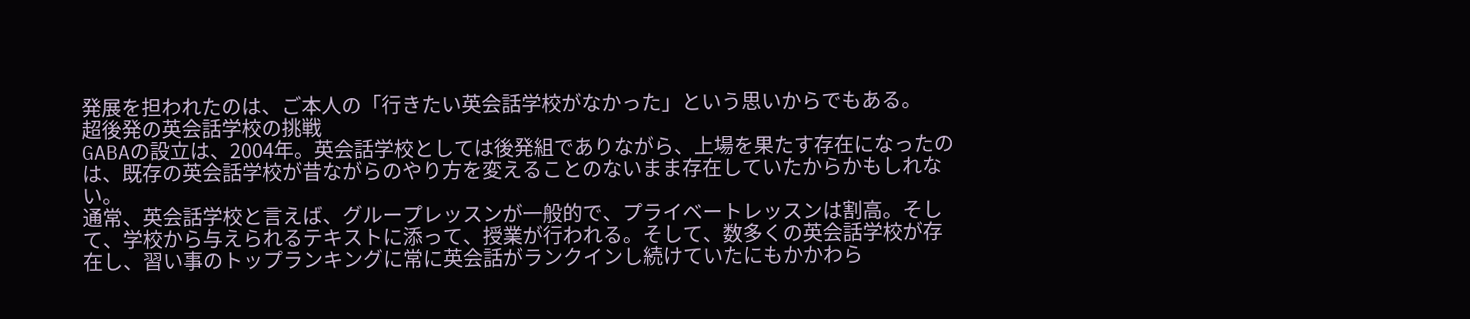発展を担われたのは、ご本人の「行きたい英会話学校がなかった」という思いからでもある。
超後発の英会話学校の挑戦
GABAの設立は、2004年。英会話学校としては後発組でありながら、上場を果たす存在になったのは、既存の英会話学校が昔ながらのやり方を変えることのないまま存在していたからかもしれない。
通常、英会話学校と言えば、グループレッスンが一般的で、プライベートレッスンは割高。そして、学校から与えられるテキストに添って、授業が行われる。そして、数多くの英会話学校が存在し、習い事のトップランキングに常に英会話がランクインし続けていたにもかかわら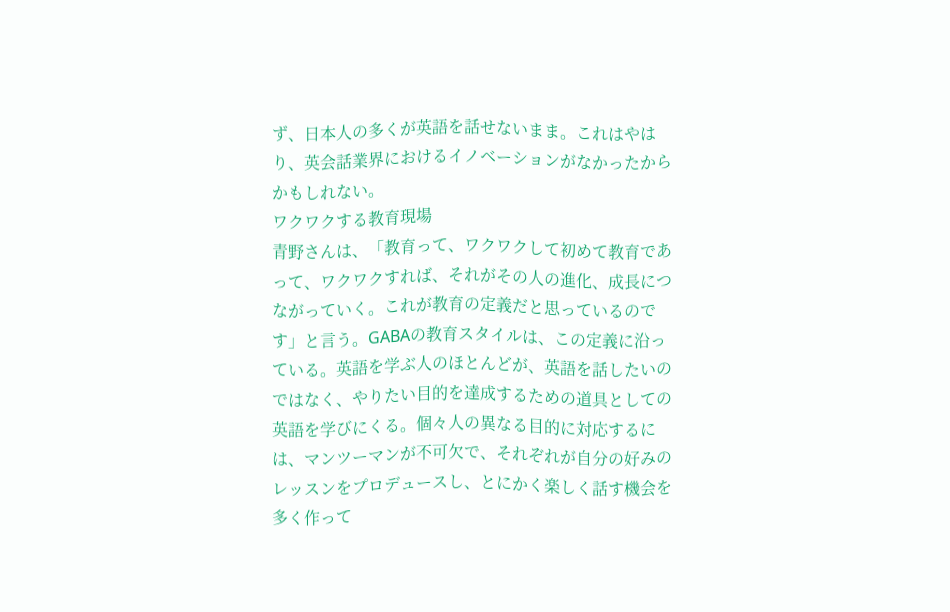ず、日本人の多くが英語を話せないまま。これはやはり、英会話業界におけるイノベーションがなかったからかもしれない。
ワクワクする教育現場
青野さんは、「教育って、ワクワクして初めて教育であって、ワクワクすれば、それがその人の進化、成長につながっていく。これが教育の定義だと思っているのです」と言う。GABAの教育スタイルは、この定義に沿っている。英語を学ぶ人のほとんどが、英語を話したいのではなく、やりたい目的を達成するための道具としての英語を学びにくる。個々人の異なる目的に対応するには、マンツーマンが不可欠で、それぞれが自分の好みのレッスンをプロデュースし、とにかく楽しく話す機会を多く作って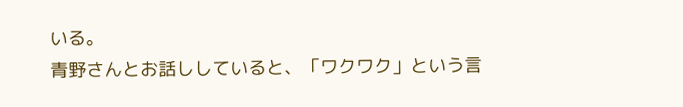いる。
青野さんとお話ししていると、「ワクワク」という言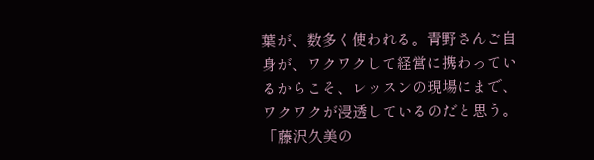葉が、数多く使われる。青野さんご自身が、ワクワクして経営に携わっているからこそ、レッスンの現場にまで、ワクワクが浸透しているのだと思う。
「藤沢久美の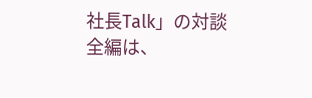社長Talk」の対談全編は、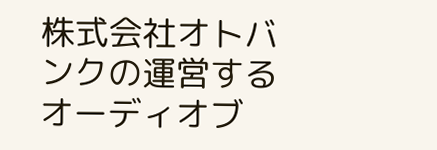株式会社オトバンクの運営するオーディオブ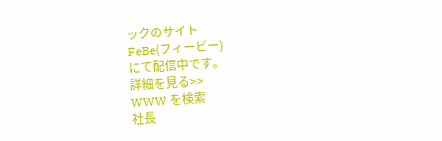ックのサイト
FeBe(フィービー)
にて配信中です。
詳細を見る>>
WWW を検索
社長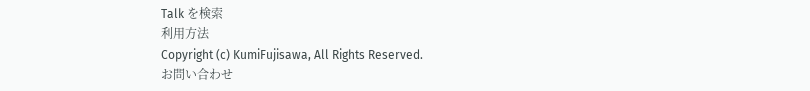Talk を検索
利用方法
Copyright (c) KumiFujisawa, All Rights Reserved.
お問い合わせ